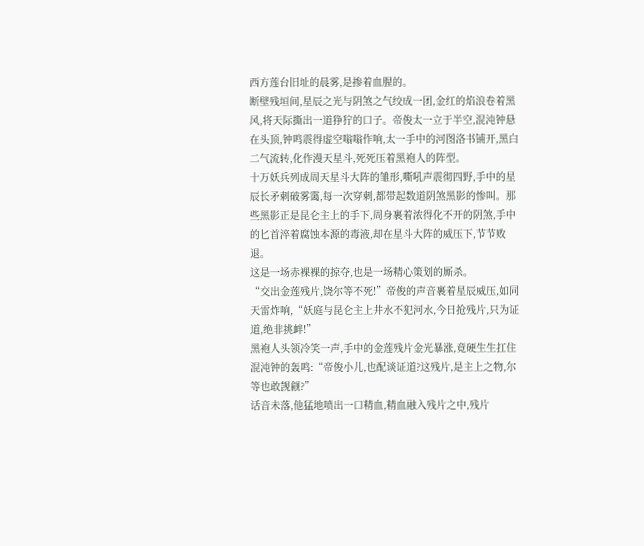西方莲台旧址的晨雾,是掺着血腥的。
断壁残垣间,星辰之光与阴煞之气绞成一团,金红的焰浪卷着黑风,将天际撕出一道狰狞的口子。帝俊太一立于半空,混沌钟悬在头顶,钟鸣震得虚空嗡嗡作响,太一手中的河图洛书铺开,黑白二气流转,化作漫天星斗,死死压着黑袍人的阵型。
十万妖兵列成周天星斗大阵的雏形,嘶吼声震彻四野,手中的星辰长矛刺破雾霭,每一次穿刺,都带起数道阴煞黑影的惨叫。那些黑影正是昆仑主上的手下,周身裹着浓得化不开的阴煞,手中的匕首淬着腐蚀本源的毒液,却在星斗大阵的威压下,节节败退。
这是一场赤裸裸的掠夺,也是一场精心策划的厮杀。
“交出金莲残片,饶尔等不死!”帝俊的声音裹着星辰威压,如同天雷炸响,“妖庭与昆仑主上井水不犯河水,今日抢残片,只为证道,绝非挑衅!”
黑袍人头领冷笑一声,手中的金莲残片金光暴涨,竟硬生生扛住混沌钟的轰鸣:“帝俊小儿,也配谈证道?这残片,是主上之物,尔等也敢觊觎?”
话音未落,他猛地喷出一口精血,精血融入残片之中,残片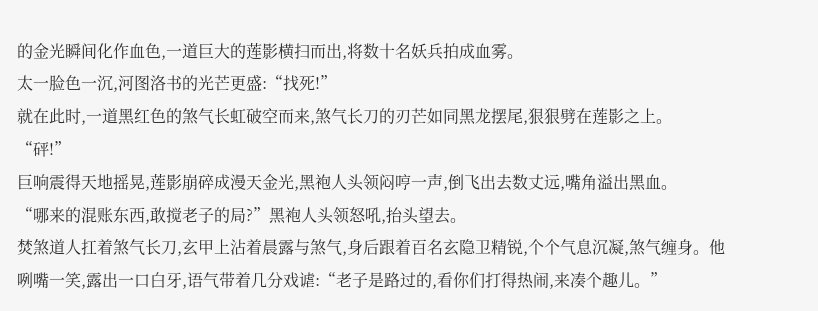的金光瞬间化作血色,一道巨大的莲影横扫而出,将数十名妖兵拍成血雾。
太一脸色一沉,河图洛书的光芒更盛:“找死!”
就在此时,一道黑红色的煞气长虹破空而来,煞气长刀的刃芒如同黑龙摆尾,狠狠劈在莲影之上。
“砰!”
巨响震得天地摇晃,莲影崩碎成漫天金光,黑袍人头领闷哼一声,倒飞出去数丈远,嘴角溢出黑血。
“哪来的混账东西,敢搅老子的局?”黑袍人头领怒吼,抬头望去。
焚煞道人扛着煞气长刀,玄甲上沾着晨露与煞气,身后跟着百名玄隐卫精锐,个个气息沉凝,煞气缠身。他咧嘴一笑,露出一口白牙,语气带着几分戏谑:“老子是路过的,看你们打得热闹,来凑个趣儿。”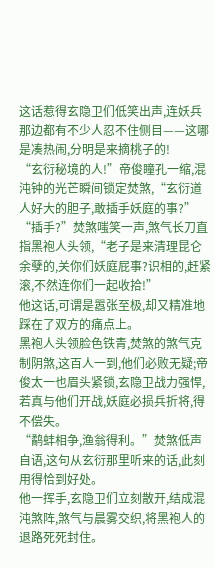这话惹得玄隐卫们低笑出声,连妖兵那边都有不少人忍不住侧目——这哪是凑热闹,分明是来摘桃子的!
“玄衍秘境的人!”帝俊瞳孔一缩,混沌钟的光芒瞬间锁定焚煞,“玄衍道人好大的胆子,敢插手妖庭的事?”
“插手?”焚煞嗤笑一声,煞气长刀直指黑袍人头领,“老子是来清理昆仑余孽的,关你们妖庭屁事?识相的,赶紧滚,不然连你们一起收拾!”
他这话,可谓是嚣张至极,却又精准地踩在了双方的痛点上。
黑袍人头领脸色铁青,焚煞的煞气克制阴煞,这百人一到,他们必败无疑;帝俊太一也眉头紧锁,玄隐卫战力强悍,若真与他们开战,妖庭必损兵折将,得不偿失。
“鹬蚌相争,渔翁得利。”焚煞低声自语,这句从玄衍那里听来的话,此刻用得恰到好处。
他一挥手,玄隐卫们立刻散开,结成混沌煞阵,煞气与晨雾交织,将黑袍人的退路死死封住。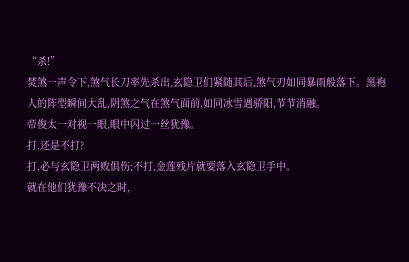“杀!”
焚煞一声令下,煞气长刀率先杀出,玄隐卫们紧随其后,煞气刃如同暴雨般落下。黑袍人的阵型瞬间大乱,阴煞之气在煞气面前,如同冰雪遇骄阳,节节消融。
帝俊太一对视一眼,眼中闪过一丝犹豫。
打,还是不打?
打,必与玄隐卫两败俱伤;不打,金莲残片就要落入玄隐卫手中。
就在他们犹豫不决之时,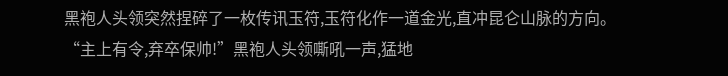黑袍人头领突然捏碎了一枚传讯玉符,玉符化作一道金光,直冲昆仑山脉的方向。
“主上有令,弃卒保帅!”黑袍人头领嘶吼一声,猛地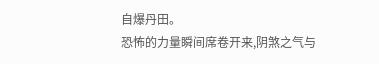自爆丹田。
恐怖的力量瞬间席卷开来,阴煞之气与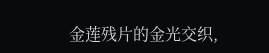金莲残片的金光交织,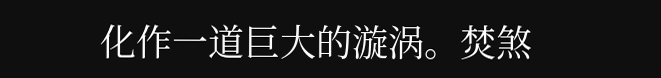化作一道巨大的漩涡。焚煞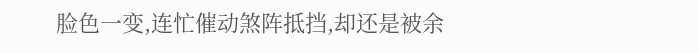脸色一变,连忙催动煞阵抵挡,却还是被余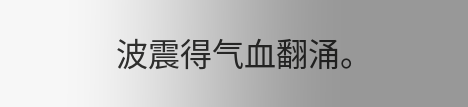波震得气血翻涌。